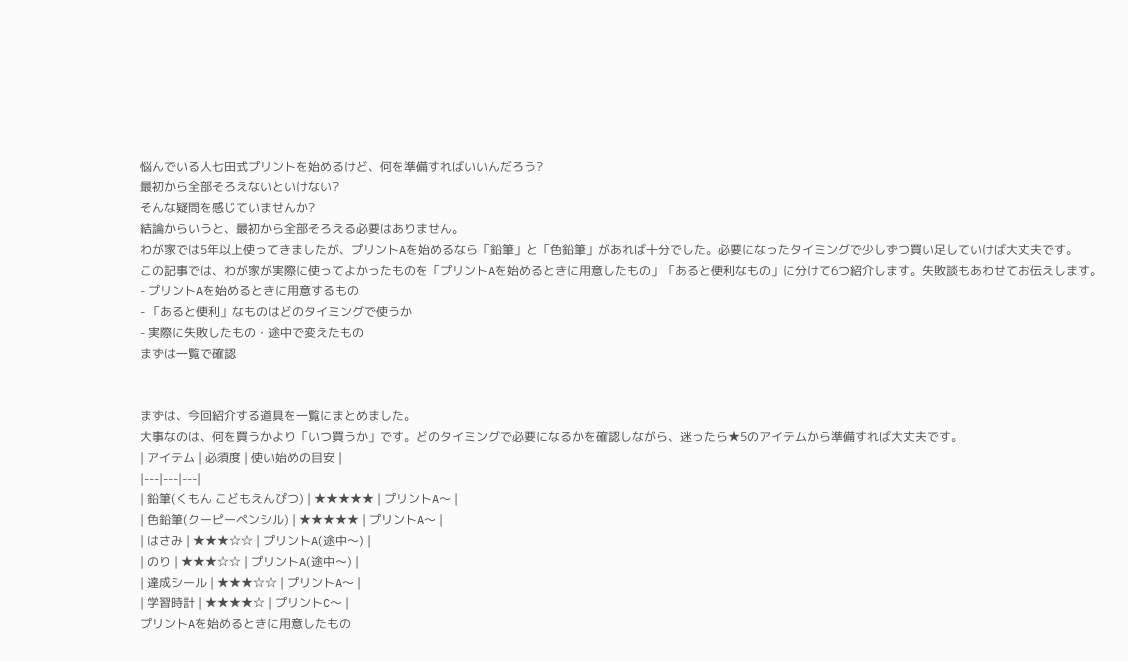悩んでいる人七田式プリントを始めるけど、何を準備すればいいんだろう?
最初から全部そろえないといけない?
そんな疑問を感じていませんか?
結論からいうと、最初から全部そろえる必要はありません。
わが家では5年以上使ってきましたが、プリントAを始めるなら「鉛筆」と「色鉛筆」があれば十分でした。必要になったタイミングで少しずつ買い足していけば大丈夫です。
この記事では、わが家が実際に使ってよかったものを「プリントAを始めるときに用意したもの」「あると便利なもの」に分けて6つ紹介します。失敗談もあわせてお伝えします。
- プリントAを始めるときに用意するもの
- 「あると便利」なものはどのタイミングで使うか
- 実際に失敗したもの・途中で変えたもの
まずは一覧で確認


まずは、今回紹介する道具を一覧にまとめました。
大事なのは、何を買うかより「いつ買うか」です。どのタイミングで必要になるかを確認しながら、迷ったら★5のアイテムから準備すれば大丈夫です。
| アイテム | 必須度 | 使い始めの目安 |
|---|---|---|
| 鉛筆(くもん こどもえんぴつ) | ★★★★★ | プリントA〜 |
| 色鉛筆(クーピーペンシル) | ★★★★★ | プリントA〜 |
| はさみ | ★★★☆☆ | プリントA(途中〜) |
| のり | ★★★☆☆ | プリントA(途中〜) |
| 達成シール | ★★★☆☆ | プリントA〜 |
| 学習時計 | ★★★★☆ | プリントC〜 |
プリントAを始めるときに用意したもの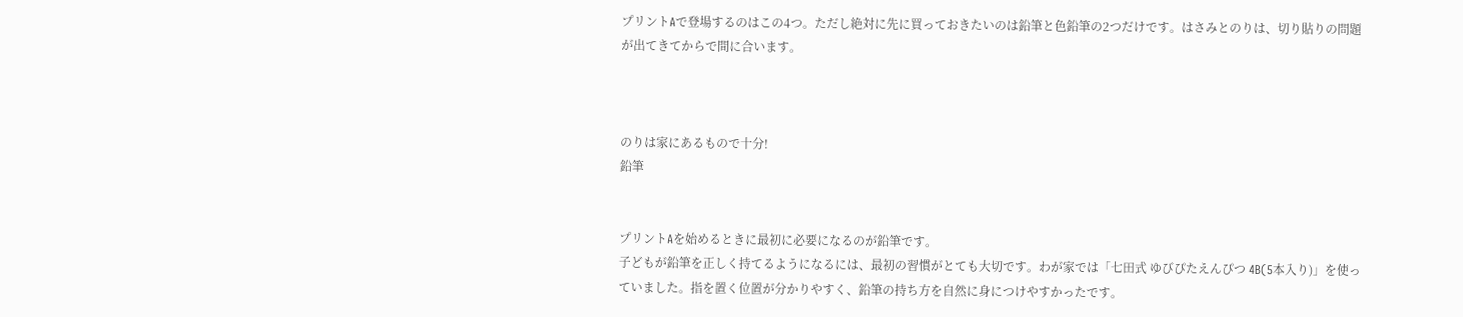プリントAで登場するのはこの4つ。ただし絶対に先に買っておきたいのは鉛筆と色鉛筆の2つだけです。はさみとのりは、切り貼りの問題が出てきてからで間に合います。



のりは家にあるもので十分!
鉛筆


プリントAを始めるときに最初に必要になるのが鉛筆です。
子どもが鉛筆を正しく持てるようになるには、最初の習慣がとても大切です。わが家では「七田式 ゆびぴたえんぴつ 4B(5本入り)」を使っていました。指を置く位置が分かりやすく、鉛筆の持ち方を自然に身につけやすかったです。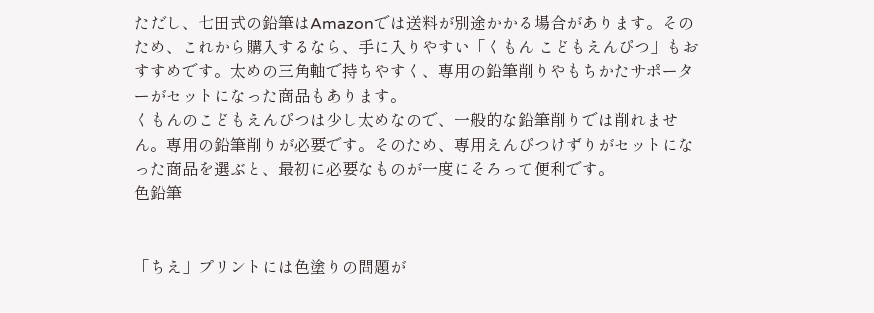ただし、七田式の鉛筆はAmazonでは送料が別途かかる場合があります。そのため、これから購入するなら、手に入りやすい「くもん こどもえんぴつ」もおすすめです。太めの三角軸で持ちやすく、専用の鉛筆削りやもちかたサポーターがセットになった商品もあります。
くもんのこどもえんぴつは少し太めなので、一般的な鉛筆削りでは削れません。専用の鉛筆削りが必要です。そのため、専用えんぴつけずりがセットになった商品を選ぶと、最初に必要なものが一度にそろって便利です。
色鉛筆


「ちえ」プリントには色塗りの問題が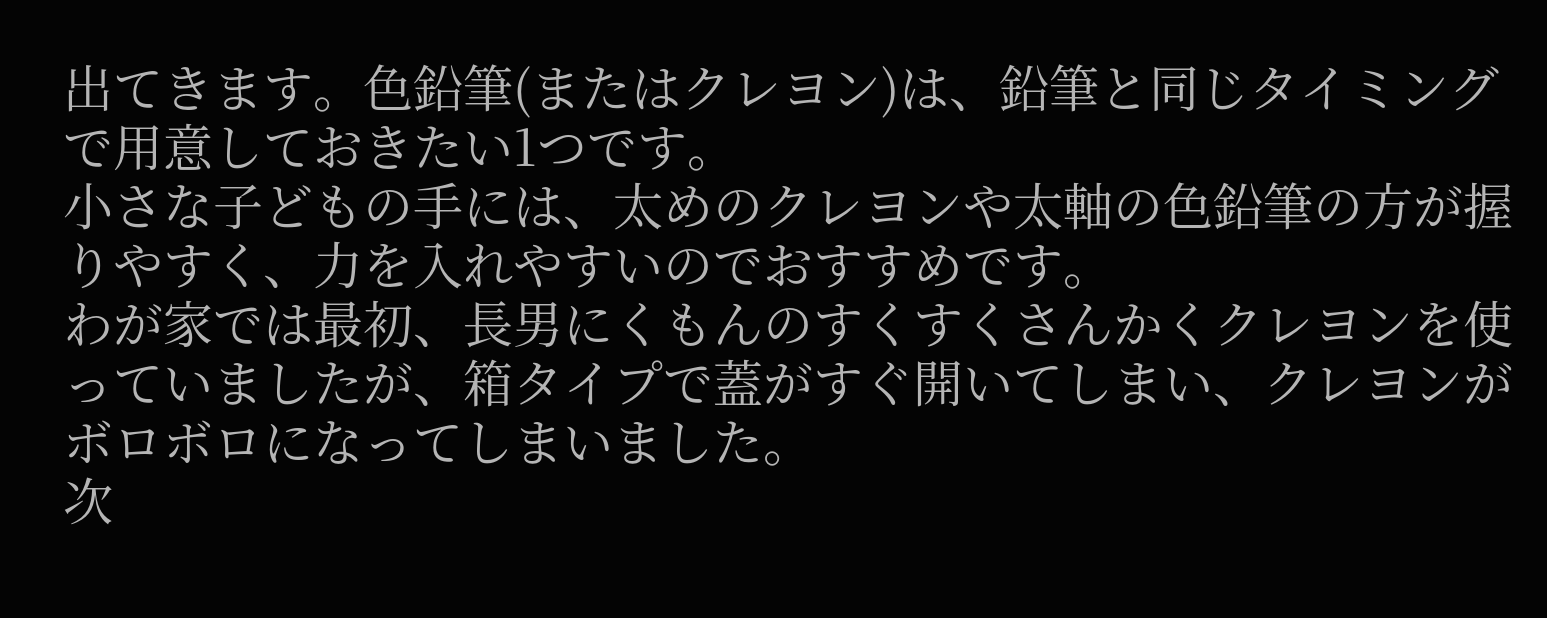出てきます。色鉛筆(またはクレヨン)は、鉛筆と同じタイミングで用意しておきたい1つです。
小さな子どもの手には、太めのクレヨンや太軸の色鉛筆の方が握りやすく、力を入れやすいのでおすすめです。
わが家では最初、長男にくもんのすくすくさんかくクレヨンを使っていましたが、箱タイプで蓋がすぐ開いてしまい、クレヨンがボロボロになってしまいました。
次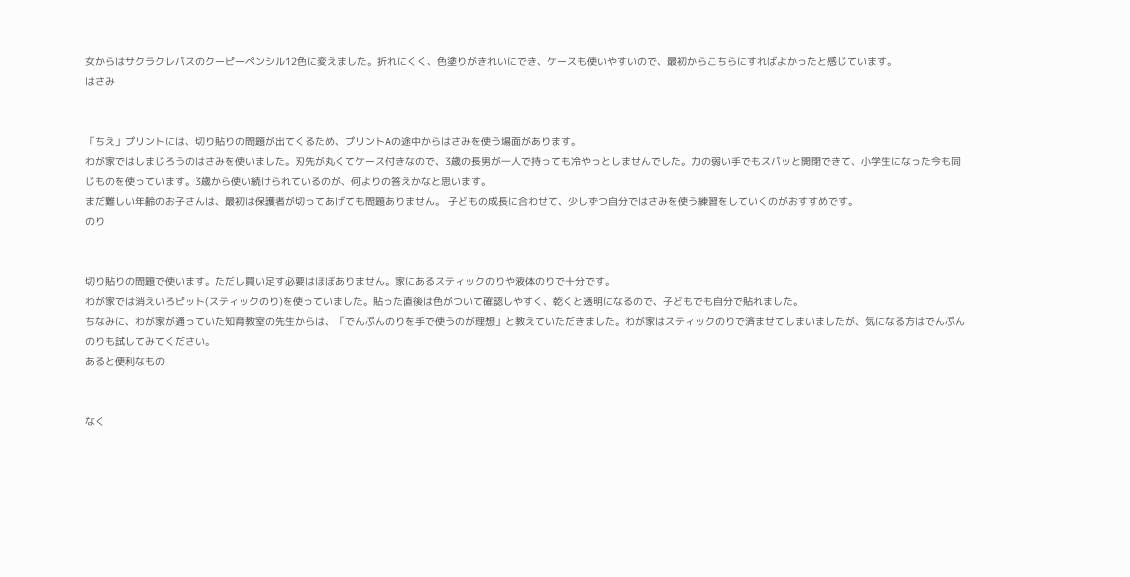女からはサクラクレパスのクーピーペンシル12色に変えました。折れにくく、色塗りがきれいにでき、ケースも使いやすいので、最初からこちらにすればよかったと感じています。
はさみ


「ちえ」プリントには、切り貼りの問題が出てくるため、プリントAの途中からはさみを使う場面があります。
わが家ではしまじろうのはさみを使いました。刃先が丸くてケース付きなので、3歳の長男が一人で持っても冷やっとしませんでした。力の弱い手でもスパッと開閉できて、小学生になった今も同じものを使っています。3歳から使い続けられているのが、何よりの答えかなと思います。
まだ難しい年齢のお子さんは、最初は保護者が切ってあげても問題ありません。 子どもの成長に合わせて、少しずつ自分ではさみを使う練習をしていくのがおすすめです。
のり


切り貼りの問題で使います。ただし買い足す必要はほぼありません。家にあるスティックのりや液体のりで十分です。
わが家では消えいろピット(スティックのり)を使っていました。貼った直後は色がついて確認しやすく、乾くと透明になるので、子どもでも自分で貼れました。
ちなみに、わが家が通っていた知育教室の先生からは、「でんぷんのりを手で使うのが理想」と教えていただきました。わが家はスティックのりで済ませてしまいましたが、気になる方はでんぷんのりも試してみてください。
あると便利なもの


なく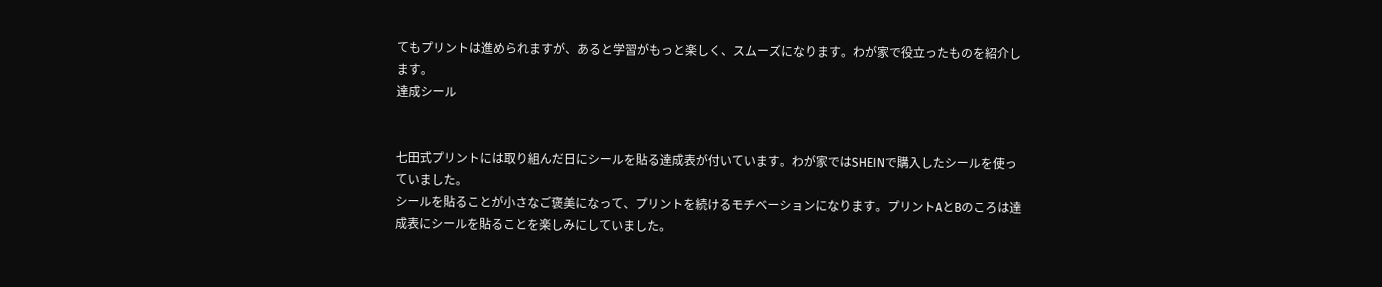てもプリントは進められますが、あると学習がもっと楽しく、スムーズになります。わが家で役立ったものを紹介します。
達成シール


七田式プリントには取り組んだ日にシールを貼る達成表が付いています。わが家ではSHEINで購入したシールを使っていました。
シールを貼ることが小さなご褒美になって、プリントを続けるモチベーションになります。プリントAとBのころは達成表にシールを貼ることを楽しみにしていました。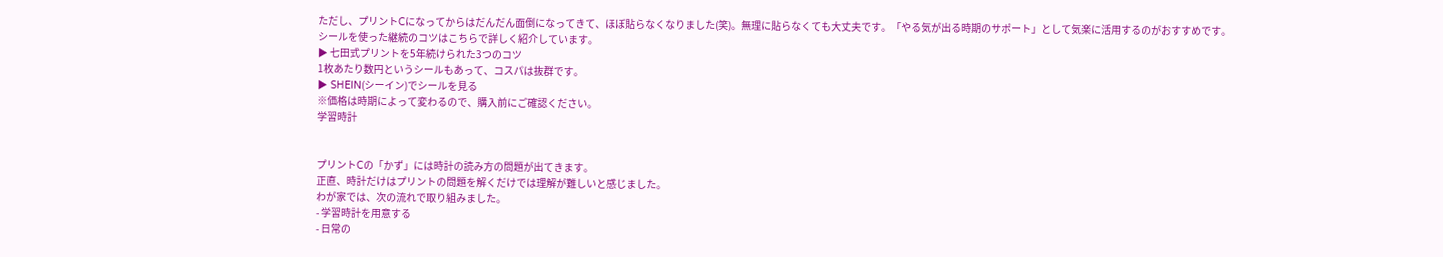ただし、プリントCになってからはだんだん面倒になってきて、ほぼ貼らなくなりました(笑)。無理に貼らなくても大丈夫です。「やる気が出る時期のサポート」として気楽に活用するのがおすすめです。
シールを使った継続のコツはこちらで詳しく紹介しています。
▶ 七田式プリントを5年続けられた3つのコツ
1枚あたり数円というシールもあって、コスパは抜群です。
▶ SHEIN(シーイン)でシールを見る
※価格は時期によって変わるので、購入前にご確認ください。
学習時計


プリントCの「かず」には時計の読み方の問題が出てきます。
正直、時計だけはプリントの問題を解くだけでは理解が難しいと感じました。
わが家では、次の流れで取り組みました。
- 学習時計を用意する
- 日常の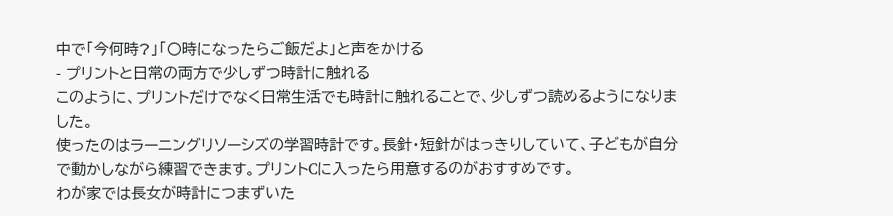中で「今何時?」「〇時になったらご飯だよ」と声をかける
- プリントと日常の両方で少しずつ時計に触れる
このように、プリントだけでなく日常生活でも時計に触れることで、少しずつ読めるようになりました。
使ったのはラーニングリソーシズの学習時計です。長針・短針がはっきりしていて、子どもが自分で動かしながら練習できます。プリントCに入ったら用意するのがおすすめです。
わが家では長女が時計につまずいた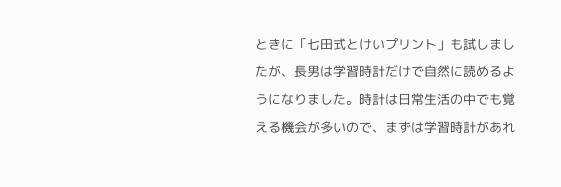ときに「七田式とけいプリント」も試しましたが、長男は学習時計だけで自然に読めるようになりました。時計は日常生活の中でも覚える機会が多いので、まずは学習時計があれ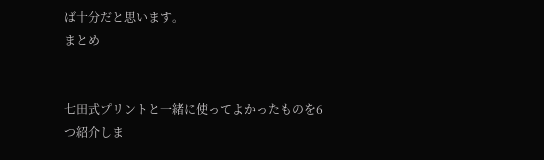ば十分だと思います。
まとめ


七田式プリントと一緒に使ってよかったものを6つ紹介しま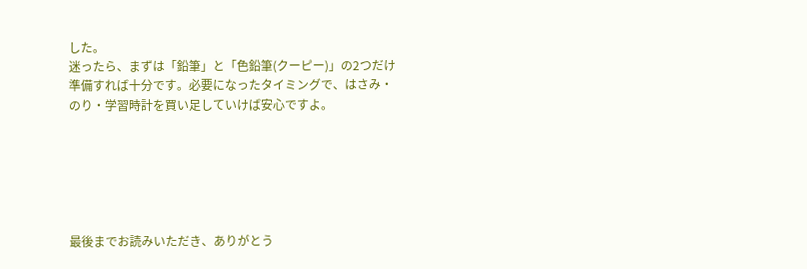した。
迷ったら、まずは「鉛筆」と「色鉛筆(クーピー)」の2つだけ準備すれば十分です。必要になったタイミングで、はさみ・のり・学習時計を買い足していけば安心ですよ。






最後までお読みいただき、ありがとう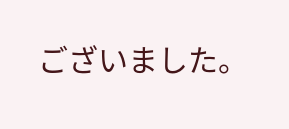ございました。